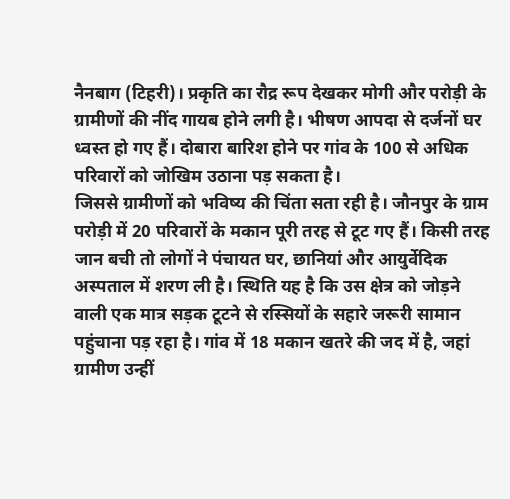नैनबाग (टिहरी)। प्रकृति का रौद्र रूप देखकर मोगी और परोड़ी के ग्रामीणों की नींद गायब होने लगी है। भीषण आपदा से दर्जनों घर ध्वस्त हो गए हैं। दोबारा बारिश होने पर गांव के 100 से अधिक परिवारों को जोखिम उठाना पड़ सकता है।
जिससे ग्रामीणों को भविष्य की चिंता सता रही है। जौनपुर के ग्राम परोड़ी में 20 परिवारों के मकान पूरी तरह से टूट गए हैं। किसी तरह जान बची तो लोगों ने पंचायत घर, छानियां और आयुर्वेदिक अस्पताल में शरण ली है। स्थिति यह है कि उस क्षेत्र को जोड़ने वाली एक मात्र सड़क टूटने से रस्सियों के सहारे जरूरी सामान पहुंचाना पड़ रहा है। गांव में 18 मकान खतरे की जद में है, जहां ग्रामीण उन्हीं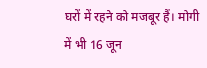घरों में रहने को मजबूर हैं। मोगी में भी 16 जून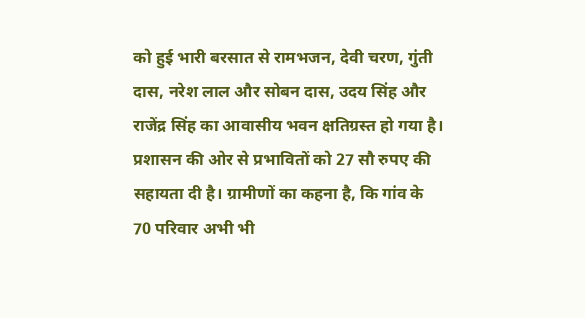को हुई भारी बरसात से रामभजन, देवी चरण, गुंती दास, नरेश लाल और सोबन दास, उदय सिंह और राजेंद्र सिंह का आवासीय भवन क्षतिग्रस्त हो गया है। प्रशासन की ओर से प्रभावितों को 27 सौ रुपए की सहायता दी है। ग्रामीणों का कहना है, कि गांव के 70 परिवार अभी भी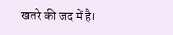खतरे की जद में है।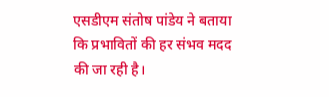एसडीएम संतोष पांडेय ने बताया कि प्रभावितों की हर संभव मदद की जा रही है।